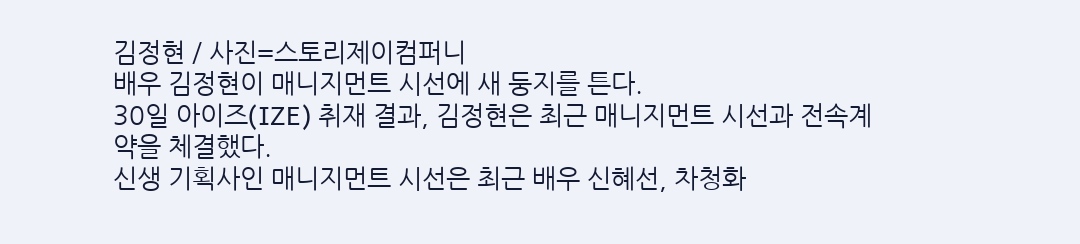김정현 / 사진=스토리제이컴퍼니
배우 김정현이 매니지먼트 시선에 새 둥지를 튼다.
30일 아이즈(IZE) 취재 결과, 김정현은 최근 매니지먼트 시선과 전속계약을 체결했다.
신생 기획사인 매니지먼트 시선은 최근 배우 신혜선, 차청화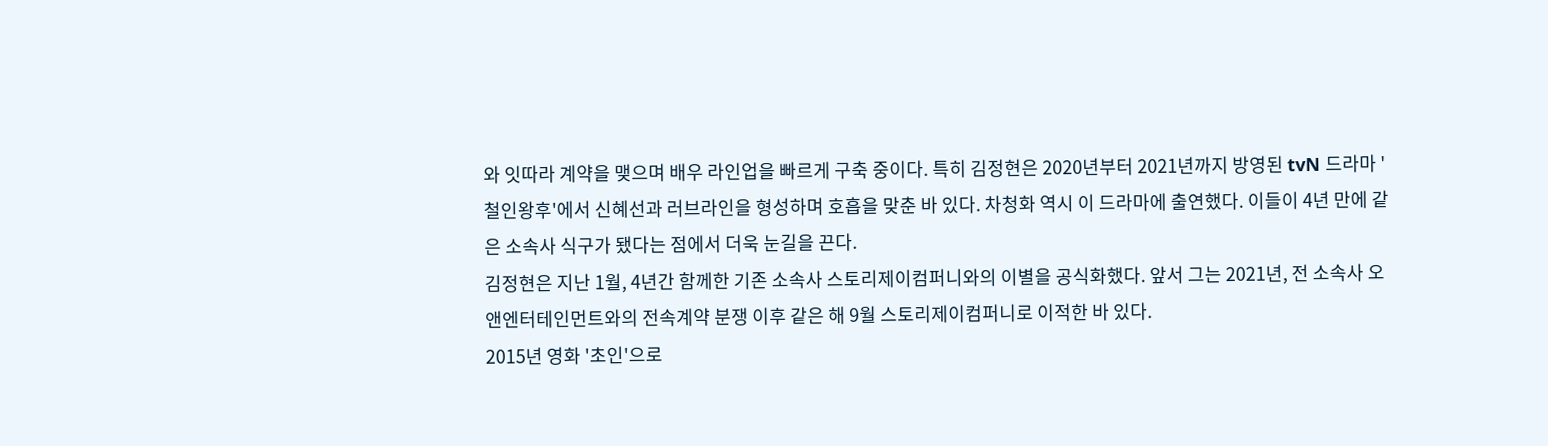와 잇따라 계약을 맺으며 배우 라인업을 빠르게 구축 중이다. 특히 김정현은 2020년부터 2021년까지 방영된 tvN 드라마 '철인왕후'에서 신혜선과 러브라인을 형성하며 호흡을 맞춘 바 있다. 차청화 역시 이 드라마에 출연했다. 이들이 4년 만에 같은 소속사 식구가 됐다는 점에서 더욱 눈길을 끈다.
김정현은 지난 1월, 4년간 함께한 기존 소속사 스토리제이컴퍼니와의 이별을 공식화했다. 앞서 그는 2021년, 전 소속사 오앤엔터테인먼트와의 전속계약 분쟁 이후 같은 해 9월 스토리제이컴퍼니로 이적한 바 있다.
2015년 영화 '초인'으로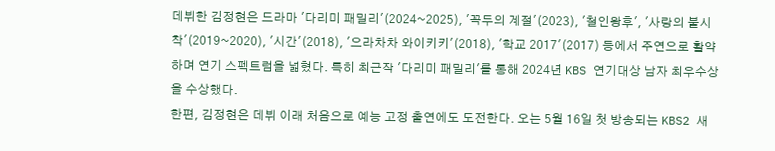데뷔한 김정현은 드라마 '다리미 패밀리'(2024~2025), '꼭두의 계절'(2023), '철인왕후', '사랑의 불시착'(2019~2020), '시간'(2018), '으라차차 와이키키'(2018), '학교 2017'(2017) 등에서 주연으로 활약하며 연기 스펙트럼을 넓혔다. 특히 최근작 '다리미 패밀리'를 통해 2024년 KBS 연기대상 남자 최우수상을 수상했다.
한편, 김정현은 데뷔 이래 처음으로 예능 고정 출연에도 도전한다. 오는 5월 16일 첫 방송되는 KBS2 새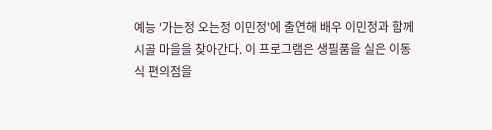예능 '가는정 오는정 이민정'에 출연해 배우 이민정과 함께 시골 마을을 찾아간다. 이 프로그램은 생필품을 실은 이동식 편의점을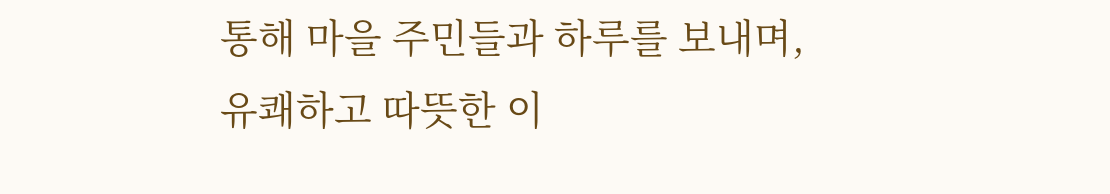통해 마을 주민들과 하루를 보내며, 유쾌하고 따뜻한 이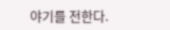야기를 전한다.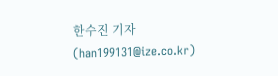한수진 기자 (han199131@ize.co.kr)